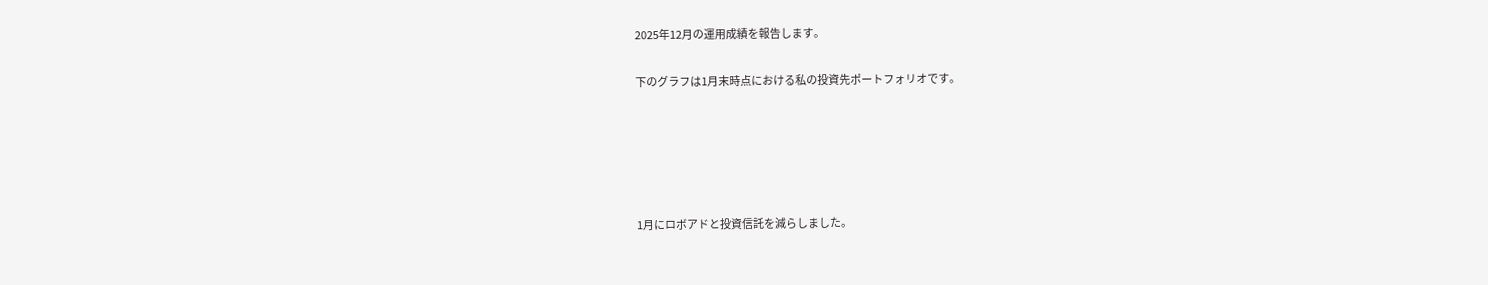2025年12月の運用成績を報告します。

下のグラフは1月末時点における私の投資先ポートフォリオです。





1月にロボアドと投資信託を減らしました。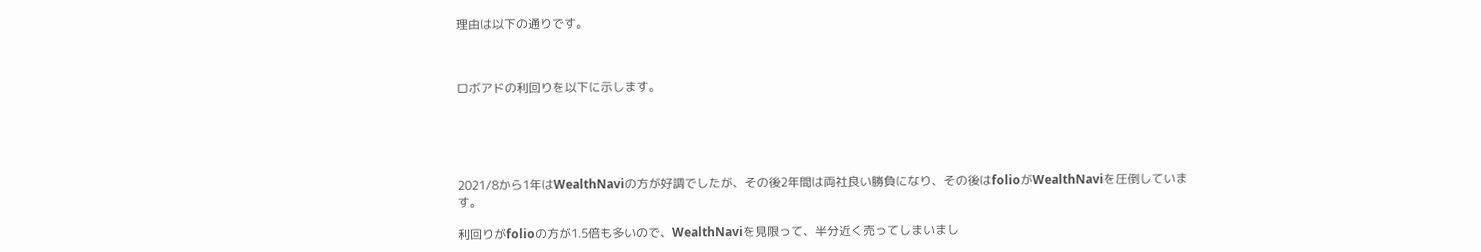理由は以下の通りです。



ロボアドの利回りを以下に示します。





2021/8から1年はWealthNaviの方が好調でしたが、その後2年間は両社良い勝負になり、その後はfolioがWealthNaviを圧倒しています。

利回りがfolioの方が1.5倍も多いので、WealthNaviを見限って、半分近く売ってしまいまし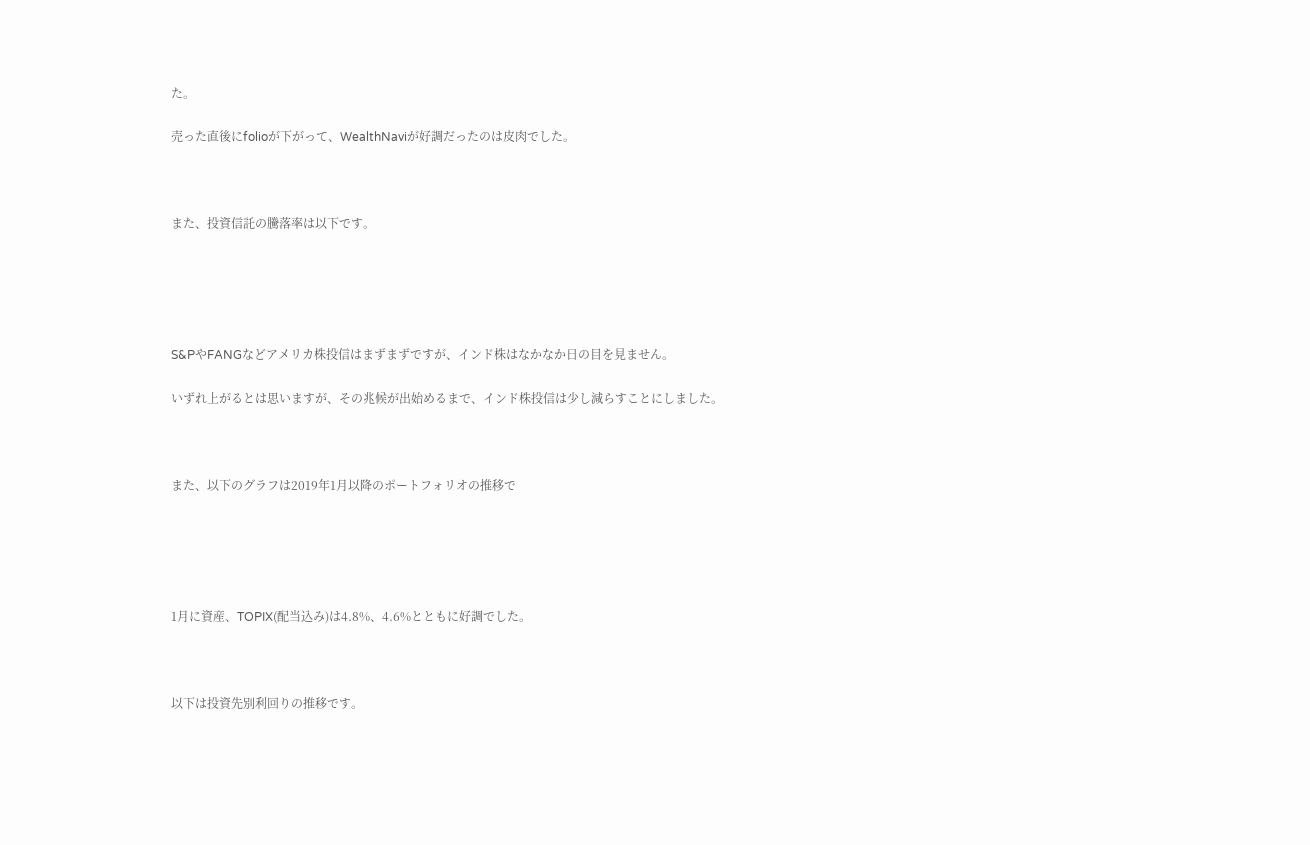た。

売った直後にfolioが下がって、WealthNaviが好調だったのは皮肉でした。



また、投資信託の騰落率は以下です。





S&PやFANGなどアメリカ株投信はまずまずですが、インド株はなかなか日の目を見ません。

いずれ上がるとは思いますが、その兆候が出始めるまで、インド株投信は少し減らすことにしました。



また、以下のグラフは2019年1月以降のポートフォリオの推移で





1月に資産、TOPIX(配当込み)は4.8%、4.6%とともに好調でした。



以下は投資先別利回りの推移です。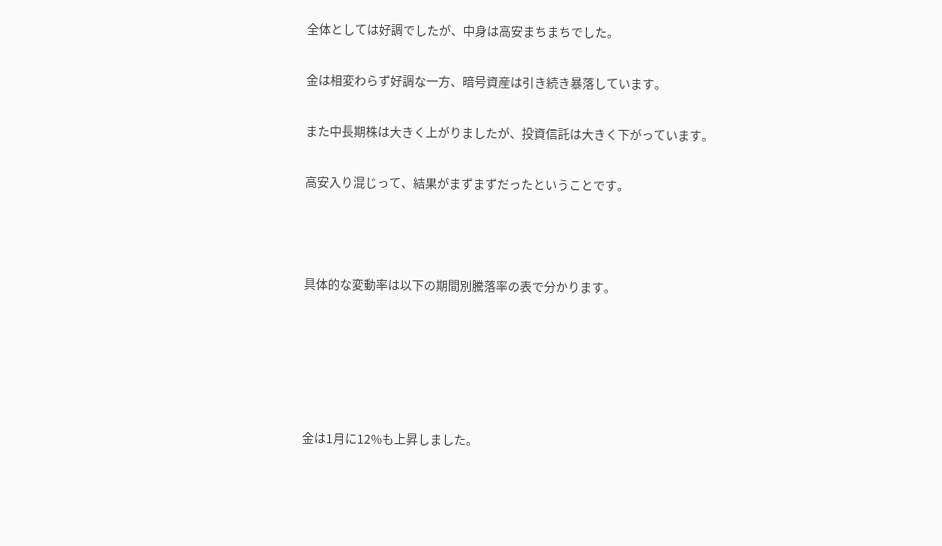全体としては好調でしたが、中身は高安まちまちでした。

金は相変わらず好調な一方、暗号資産は引き続き暴落しています。

また中長期株は大きく上がりましたが、投資信託は大きく下がっています。

高安入り混じって、結果がまずまずだったということです。



具体的な変動率は以下の期間別騰落率の表で分かります。





金は1月に12%も上昇しました。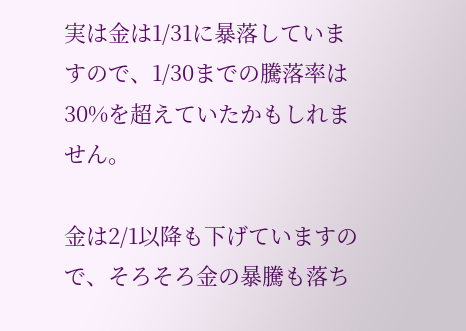実は金は1/31に暴落していますので、1/30までの騰落率は30%を超えていたかもしれません。

金は2/1以降も下げていますので、そろそろ金の暴騰も落ち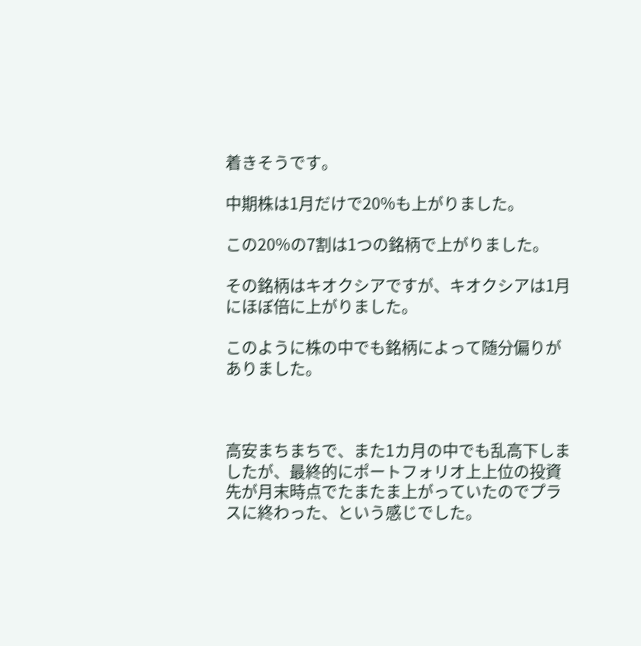着きそうです。

中期株は1月だけで20%も上がりました。

この20%の7割は1つの銘柄で上がりました。

その銘柄はキオクシアですが、キオクシアは1月にほぼ倍に上がりました。

このように株の中でも銘柄によって随分偏りがありました。



高安まちまちで、また1カ月の中でも乱高下しましたが、最終的にポートフォリオ上上位の投資先が月末時点でたまたま上がっていたのでプラスに終わった、という感じでした。